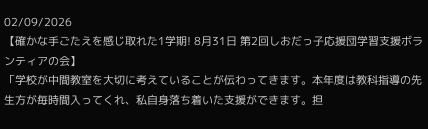02/09/2026
【確かな手ごたえを感じ取れた1学期! 8月31日 第2回しおだっ子応援団学習支援ボランティアの会】
「学校が中間教室を大切に考えていることが伝わってきます。本年度は教科指導の先生方が毎時間入ってくれ、私自身落ち着いた支援ができます。担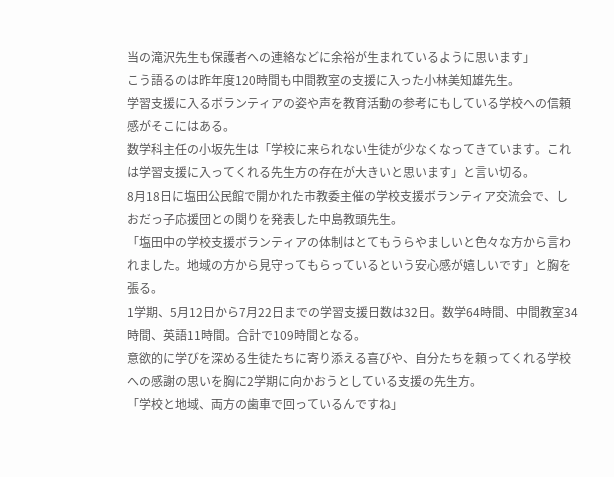当の滝沢先生も保護者への連絡などに余裕が生まれているように思います」
こう語るのは昨年度120時間も中間教室の支援に入った小林美知雄先生。
学習支援に入るボランティアの姿や声を教育活動の参考にもしている学校への信頼感がそこにはある。
数学科主任の小坂先生は「学校に来られない生徒が少なくなってきています。これは学習支援に入ってくれる先生方の存在が大きいと思います」と言い切る。
8月18日に塩田公民館で開かれた市教委主催の学校支援ボランティア交流会で、しおだっ子応援団との関りを発表した中島教頭先生。
「塩田中の学校支援ボランティアの体制はとてもうらやましいと色々な方から言われました。地域の方から見守ってもらっているという安心感が嬉しいです」と胸を張る。
1学期、5月12日から7月22日までの学習支援日数は32日。数学64時間、中間教室34時間、英語11時間。合計で109時間となる。
意欲的に学びを深める生徒たちに寄り添える喜びや、自分たちを頼ってくれる学校への感謝の思いを胸に2学期に向かおうとしている支援の先生方。
「学校と地域、両方の歯車で回っているんですね」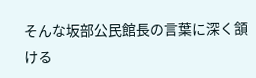そんな坂部公民館長の言葉に深く頷ける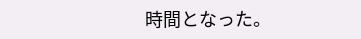時間となった。